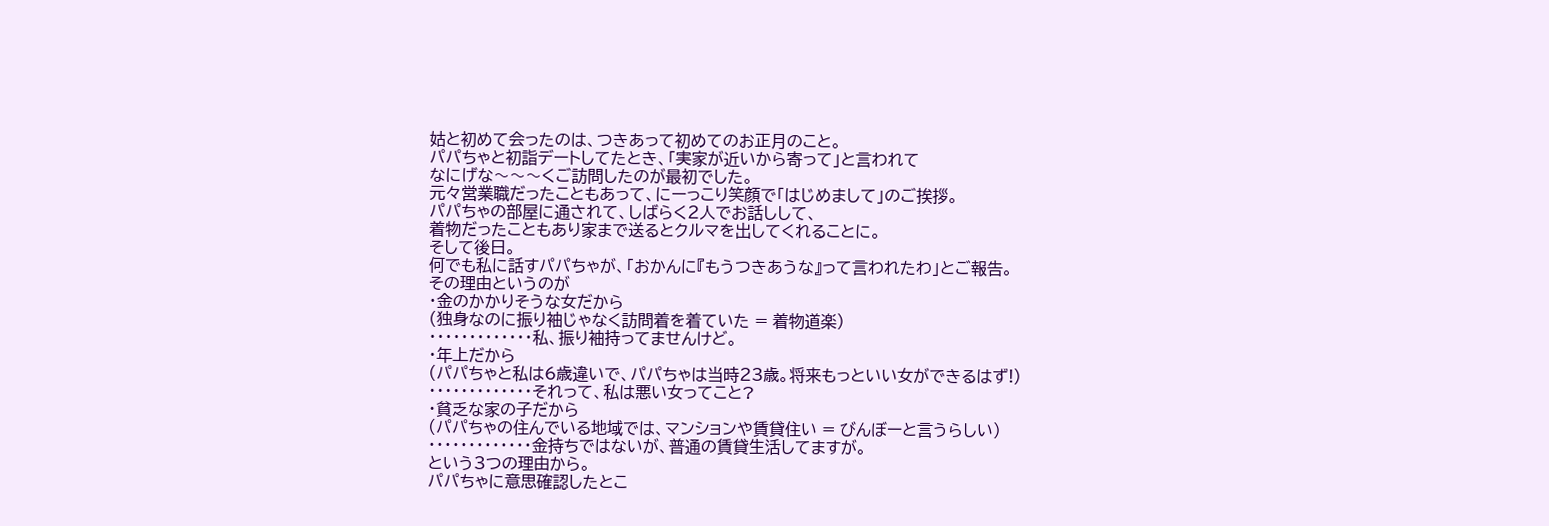姑と初めて会ったのは、つきあって初めてのお正月のこと。
パパちゃと初詣デートしてたとき、「実家が近いから寄って」と言われて
なにげな〜〜〜くご訪問したのが最初でした。
元々営業職だったこともあって、にーっこり笑顔で「はじめまして」のご挨拶。
パパちゃの部屋に通されて、しばらく2人でお話しして、
着物だったこともあり家まで送るとクルマを出してくれることに。
そして後日。
何でも私に話すパパちゃが、「おかんに『もうつきあうな』って言われたわ」とご報告。
その理由というのが
・金のかかりそうな女だから
(独身なのに振り袖じゃなく訪問着を着ていた = 着物道楽)
・・・・・・・・・・・・・私、振り袖持ってませんけど。
・年上だから
(パパちゃと私は6歳違いで、パパちゃは当時23歳。将来もっといい女ができるはず!)
・・・・・・・・・・・・・それって、私は悪い女ってこと?
・貧乏な家の子だから
(パパちゃの住んでいる地域では、マンションや賃貸住い = びんぼーと言うらしい)
・・・・・・・・・・・・・金持ちではないが、普通の賃貸生活してますが。
という3つの理由から。
パパちゃに意思確認したとこ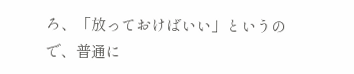ろ、「放っておけばいい」というので、普通に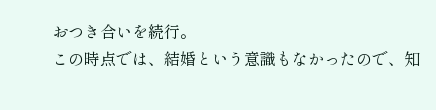おつき合いを続行。
この時点では、結婚という意識もなかったので、知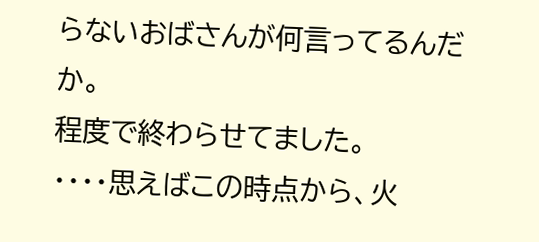らないおばさんが何言ってるんだか。
程度で終わらせてました。
・・・・思えばこの時点から、火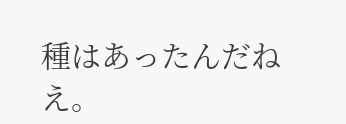種はあったんだねえ。